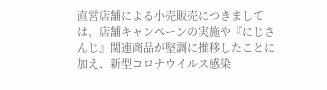直営店舗による小売販売につきましては、店舗キャンペーンの実施や『にじさんじ』関連商品が堅調に推移したことに加え、新型コロナウイルス感染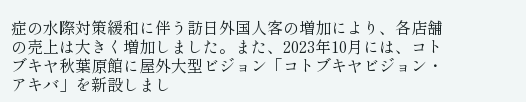症の水際対策緩和に伴う訪日外国人客の増加により、各店舗の売上は大きく増加しました。また、2023年10月には、コトブキヤ秋葉原館に屋外大型ビジョン「コトブキヤビジョン・アキバ」を新設しまし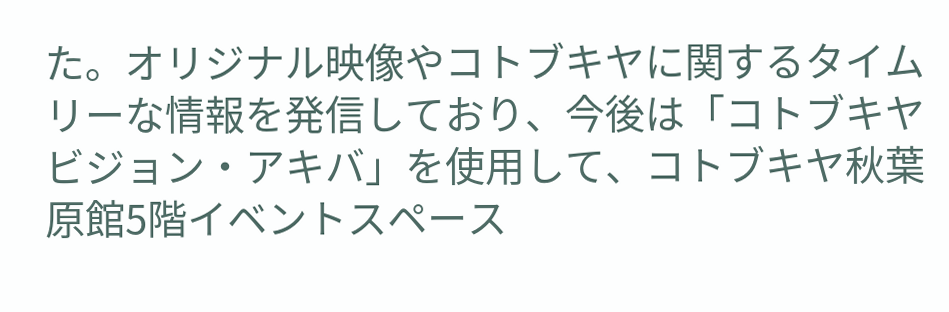た。オリジナル映像やコトブキヤに関するタイムリーな情報を発信しており、今後は「コトブキヤビジョン・アキバ」を使用して、コトブキヤ秋葉原館5階イベントスペース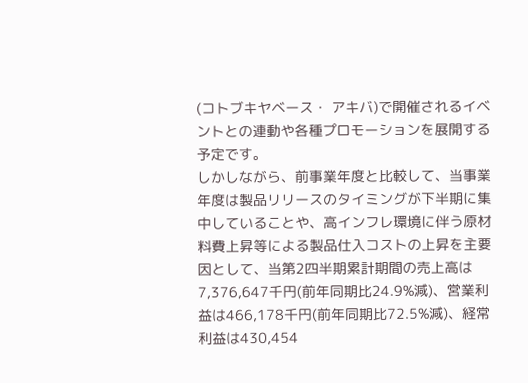(コトブキヤベース・ アキバ)で開催されるイベントとの連動や各種プロモーションを展開する予定です。
しかしながら、前事業年度と比較して、当事業年度は製品リリースのタイミングが下半期に集中していることや、高インフレ環境に伴う原材料費上昇等による製品仕入コストの上昇を主要因として、当第2四半期累計期間の売上高は7,376,647千円(前年同期比24.9%減)、営業利益は466,178千円(前年同期比72.5%減)、経常利益は430,454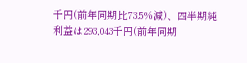千円(前年同期比73.5%減)、四半期純利益は293,043千円(前年同期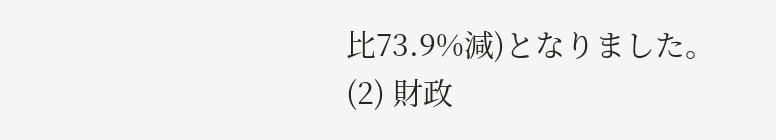比73.9%減)となりました。
(2) 財政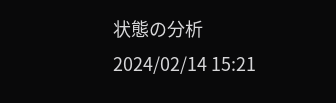状態の分析
2024/02/14 15:21